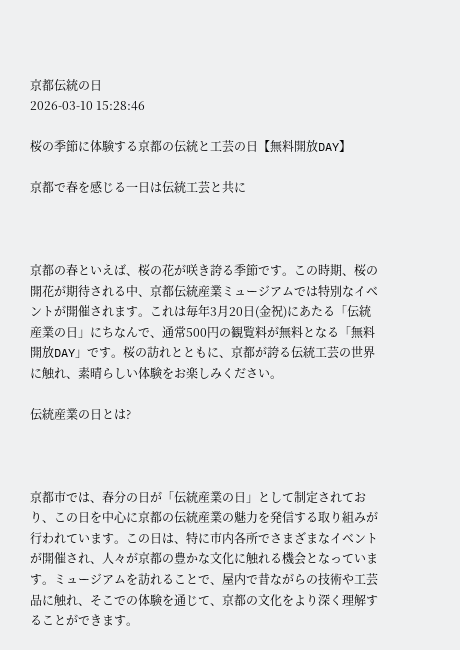京都伝統の日
2026-03-10 15:28:46

桜の季節に体験する京都の伝統と工芸の日【無料開放DAY】

京都で春を感じる一日は伝統工芸と共に



京都の春といえば、桜の花が咲き誇る季節です。この時期、桜の開花が期待される中、京都伝統産業ミュージアムでは特別なイベントが開催されます。これは毎年3月20日(金祝)にあたる「伝統産業の日」にちなんで、通常500円の観覧料が無料となる「無料開放DAY」です。桜の訪れとともに、京都が誇る伝統工芸の世界に触れ、素晴らしい体験をお楽しみください。

伝統産業の日とは?



京都市では、春分の日が「伝統産業の日」として制定されており、この日を中心に京都の伝統産業の魅力を発信する取り組みが行われています。この日は、特に市内各所でさまざまなイベントが開催され、人々が京都の豊かな文化に触れる機会となっています。ミュージアムを訪れることで、屋内で昔ながらの技術や工芸品に触れ、そこでの体験を通じて、京都の文化をより深く理解することができます。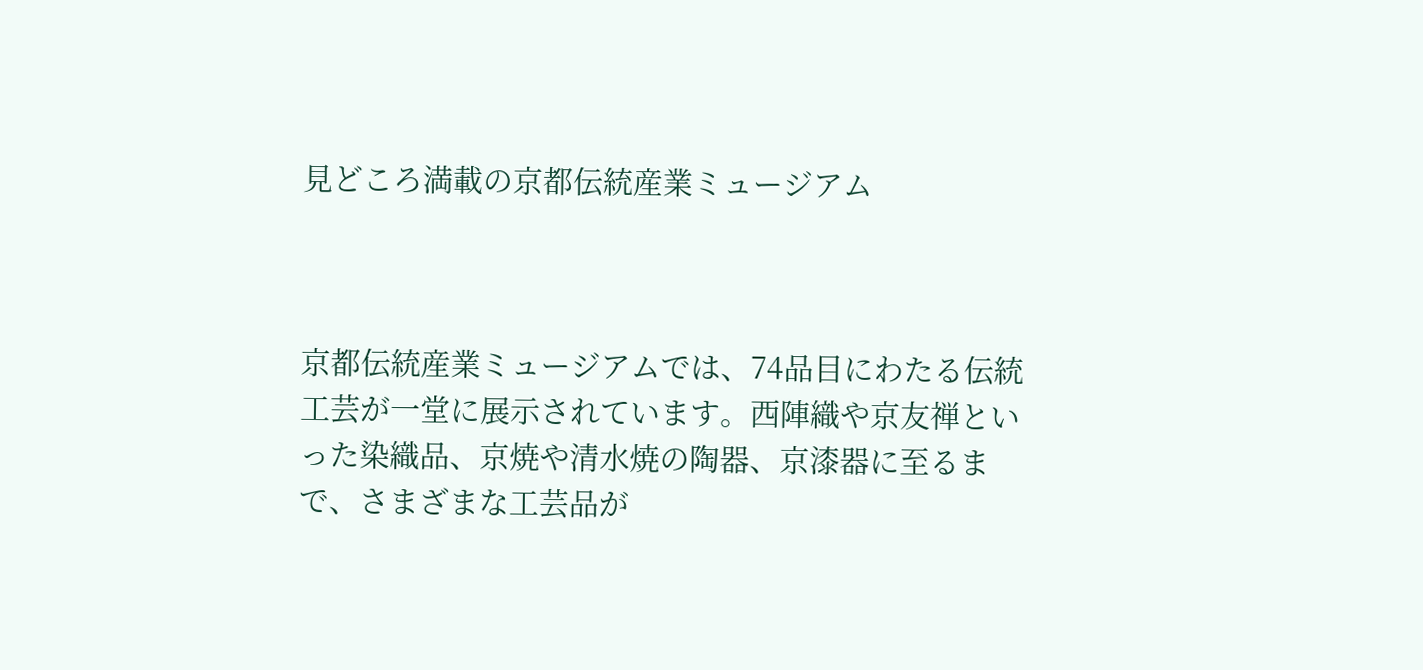見どころ満載の京都伝統産業ミュージアム



京都伝統産業ミュージアムでは、74品目にわたる伝統工芸が一堂に展示されています。西陣織や京友禅といった染織品、京焼や清水焼の陶器、京漆器に至るまで、さまざまな工芸品が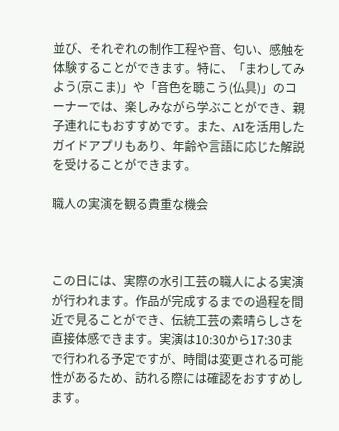並び、それぞれの制作工程や音、匂い、感触を体験することができます。特に、「まわしてみよう(京こま)」や「音色を聴こう(仏具)」のコーナーでは、楽しみながら学ぶことができ、親子連れにもおすすめです。また、AIを活用したガイドアプリもあり、年齢や言語に応じた解説を受けることができます。

職人の実演を観る貴重な機会



この日には、実際の水引工芸の職人による実演が行われます。作品が完成するまでの過程を間近で見ることができ、伝統工芸の素晴らしさを直接体感できます。実演は10:30から17:30まで行われる予定ですが、時間は変更される可能性があるため、訪れる際には確認をおすすめします。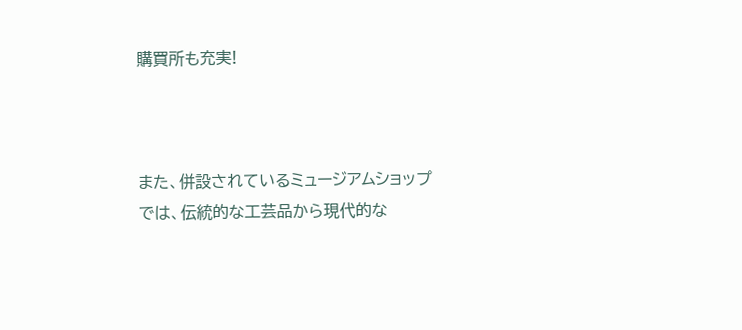購買所も充実!



また、併設されているミュージアムショップでは、伝統的な工芸品から現代的な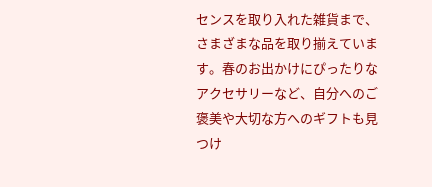センスを取り入れた雑貨まで、さまざまな品を取り揃えています。春のお出かけにぴったりなアクセサリーなど、自分へのご褒美や大切な方へのギフトも見つけ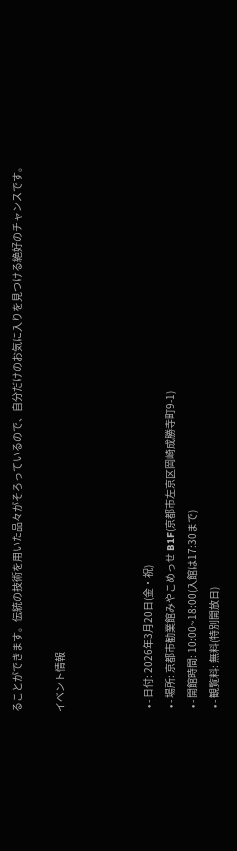ることができます。伝統の技術を用いた品々がそろっているので、自分だけのお気に入りを見つける絶好のチャンスです。

イベント情報



  • - 日付: 2026年3月20日(金・祝)
  • - 場所: 京都市勧業館みやこめっせ B1F(京都市左京区岡崎成勝寺町9-1)
  • - 開館時間: 10:00~18:00(入館は17:30まで)
  • - 観覧料: 無料(特別開放日)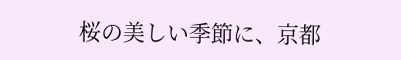桜の美しい季節に、京都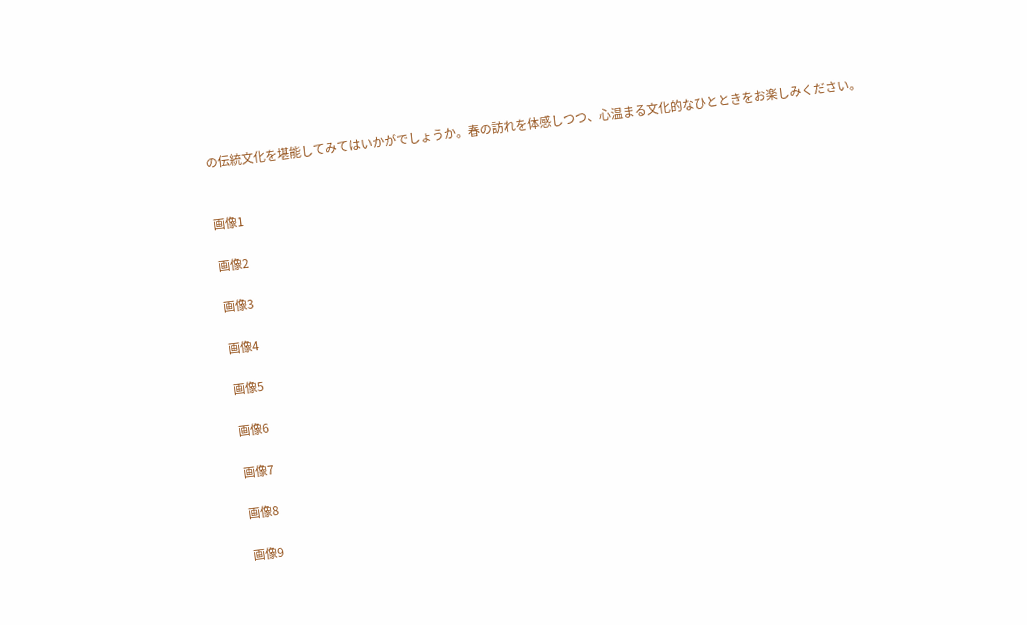の伝統文化を堪能してみてはいかがでしょうか。春の訪れを体感しつつ、心温まる文化的なひとときをお楽しみください。


画像1

画像2

画像3

画像4

画像5

画像6

画像7

画像8

画像9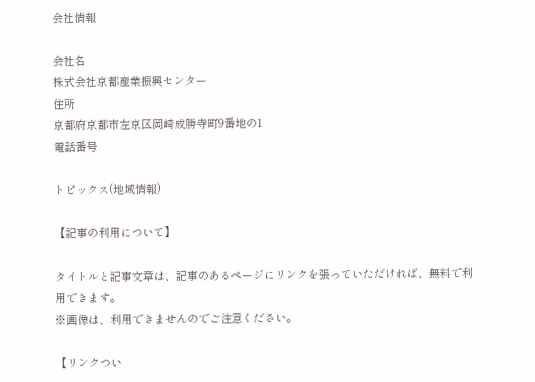会社情報

会社名
株式会社京都産業振興センター
住所
京都府京都市左京区岡崎成勝寺町9番地の1
電話番号

トピックス(地域情報)

【記事の利用について】

タイトルと記事文章は、記事のあるページにリンクを張っていただければ、無料で利用できます。
※画像は、利用できませんのでご注意ください。

【リンクつい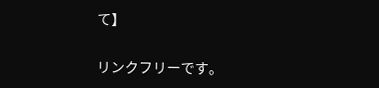て】

リンクフリーです。